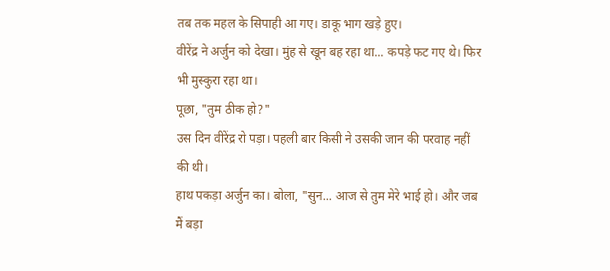तब तक महल के सिपाही आ गए। डाकू भाग खड़े हुए।
वीरेंद्र ने अर्जुन को देखा। मुंह से खून बह रहा था... कपड़े फट गए थे। फिर भी मुस्कुरा रहा था।
पूछा, "तुम ठीक हो?"
उस दिन वीरेंद्र रो पड़ा। पहली बार किसी ने उसकी जान की परवाह नहीं की थी।
हाथ पकड़ा अर्जुन का। बोला, "सुन... आज से तुम मेरे भाई हो। और जब मैं बड़ा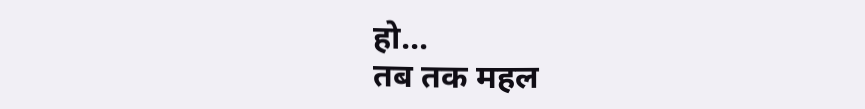हो…
तब तक महल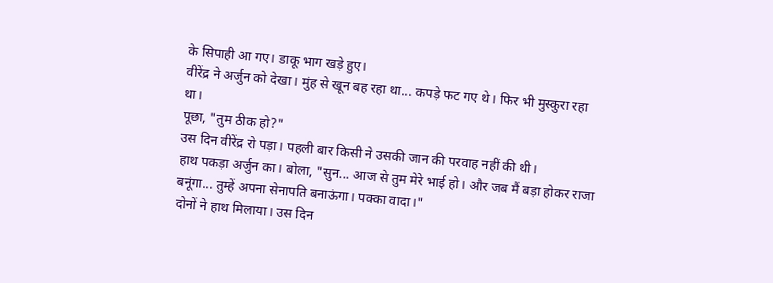के सिपाही आ गए। डाकू भाग खड़े हुए।
वीरेंद्र ने अर्जुन को देखा। मुंह से खून बह रहा था... कपड़े फट गए थे। फिर भी मुस्कुरा रहा था।
पूछा, "तुम ठीक हो?"
उस दिन वीरेंद्र रो पड़ा। पहली बार किसी ने उसकी जान की परवाह नहीं की थी।
हाथ पकड़ा अर्जुन का। बोला, "सुन... आज से तुम मेरे भाई हो। और जब मैं बड़ा होकर राजा बनूंगा... तुम्हें अपना सेनापति बनाऊंगा। पक्का वादा।"
दोनों ने हाथ मिलाया। उस दिन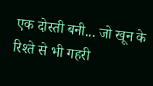एक दोस्ती बनी... जो खून के रिश्ते से भी गहरी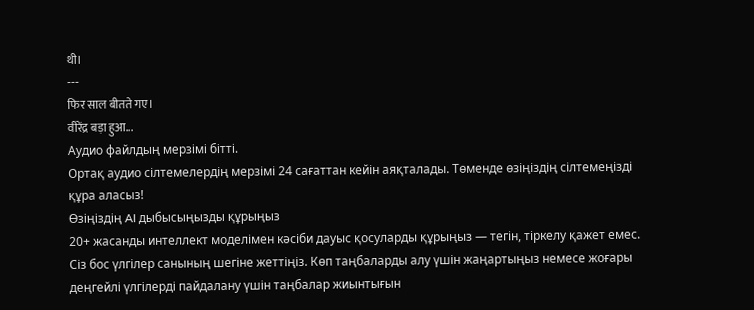थी।
---
फिर साल बीतते गए।
वीरेंद्र बड़ा हुआ...
Аудио файлдың мерзімі бітті.
Ортақ аудио сілтемелердің мерзімі 24 сағаттан кейін аяқталады. Төменде өзіңіздің сілтемеңізді құра аласыз!
Өзіңіздің AI дыбысыңызды құрыңыз
20+ жасанды интеллект моделімен кәсіби дауыс қосуларды құрыңыз — тегін, тіркелу қажет емес.
Сіз бос үлгілер санының шегіне жеттіңіз. Көп таңбаларды алу үшін жаңартыңыз немесе жоғары деңгейлі үлгілерді пайдалану үшін таңбалар жиынтығын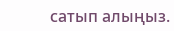сатып алыңыз.